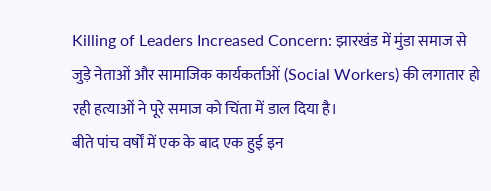Killing of Leaders Increased Concern: झारखंड में मुंडा समाज से जुड़े नेताओं और सामाजिक कार्यकर्ताओं (Social Workers) की लगातार हो रही हत्याओं ने पूरे समाज को चिंता में डाल दिया है।
बीते पांच वर्षों में एक के बाद एक हुई इन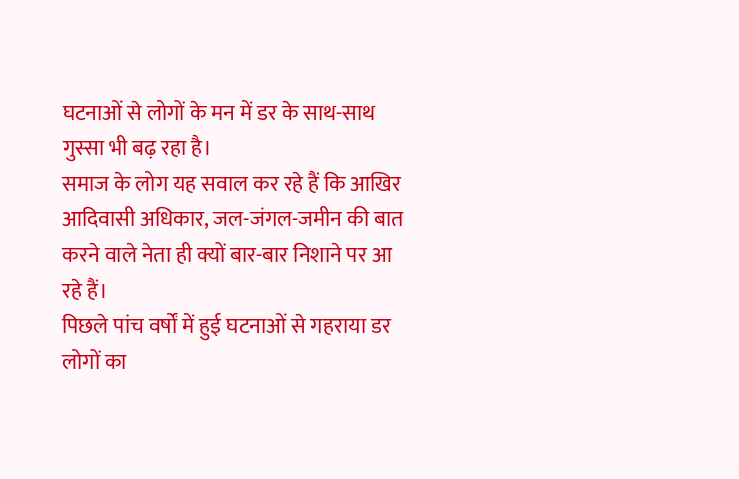घटनाओं से लोगों के मन में डर के साथ-साथ गुस्सा भी बढ़ रहा है।
समाज के लोग यह सवाल कर रहे हैं कि आखिर आदिवासी अधिकार, जल-जंगल-जमीन की बात करने वाले नेता ही क्यों बार-बार निशाने पर आ रहे हैं।
पिछले पांच वर्षों में हुई घटनाओं से गहराया डर
लोगों का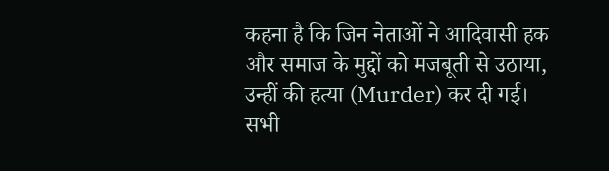कहना है कि जिन नेताओं ने आदिवासी हक और समाज के मुद्दों को मजबूती से उठाया, उन्हीं की हत्या (Murder) कर दी गई।
सभी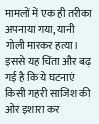मामलों में एक ही तरीका अपनाया गया, यानी गोली मारकर हत्या। इससे यह चिंता और बढ़ गई है कि ये घटनाएं किसी गहरी साजिश की ओर इशारा कर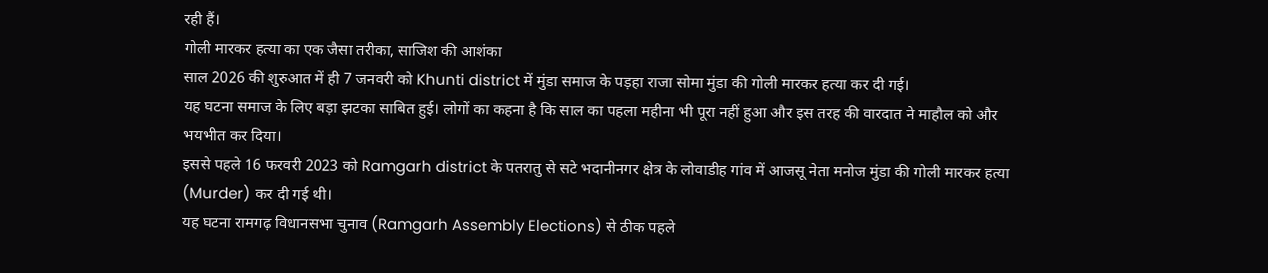रही हैं।
गोली मारकर हत्या का एक जैसा तरीका, साजिश की आशंका
साल 2026 की शुरुआत में ही 7 जनवरी को Khunti district में मुंडा समाज के पड़हा राजा सोमा मुंडा की गोली मारकर हत्या कर दी गई।
यह घटना समाज के लिए बड़ा झटका साबित हुई। लोगों का कहना है कि साल का पहला महीना भी पूरा नहीं हुआ और इस तरह की वारदात ने माहौल को और भयभीत कर दिया।
इससे पहले 16 फरवरी 2023 को Ramgarh district के पतरातु से सटे भदानीनगर क्षेत्र के लोवाडीह गांव में आजसू नेता मनोज मुंडा की गोली मारकर हत्या (Murder) कर दी गई थी।
यह घटना रामगढ़ विधानसभा चुनाव (Ramgarh Assembly Elections) से ठीक पहले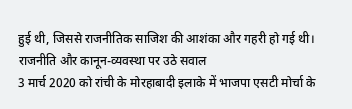हुई थी, जिससे राजनीतिक साजिश की आशंका और गहरी हो गई थी।
राजनीति और कानून-व्यवस्था पर उठे सवाल
3 मार्च 2020 को रांची के मोरहाबादी इलाके में भाजपा एसटी मोर्चा के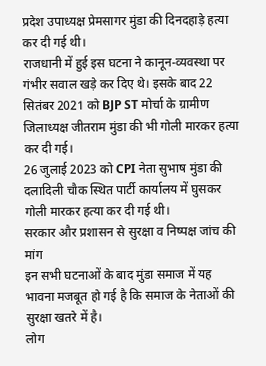प्रदेश उपाध्यक्ष प्रेमसागर मुंडा की दिनदहाड़े हत्या कर दी गई थी।
राजधानी में हुई इस घटना ने कानून-व्यवस्था पर गंभीर सवाल खड़े कर दिए थे। इसके बाद 22 सितंबर 2021 को BJP ST मोर्चा के ग्रामीण जिलाध्यक्ष जीतराम मुंडा की भी गोली मारकर हत्या कर दी गई।
26 जुलाई 2023 को CPI नेता सुभाष मुंडा की दलादिली चौक स्थित पार्टी कार्यालय में घुसकर गोली मारकर हत्या कर दी गई थी।
सरकार और प्रशासन से सुरक्षा व निष्पक्ष जांच की मांग
इन सभी घटनाओं के बाद मुंडा समाज में यह भावना मजबूत हो गई है कि समाज के नेताओं की सुरक्षा खतरे में है।
लोग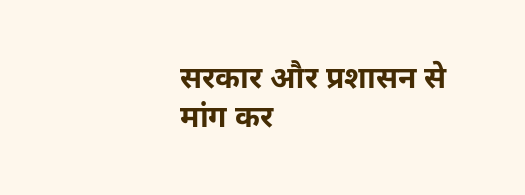सरकार और प्रशासन से मांग कर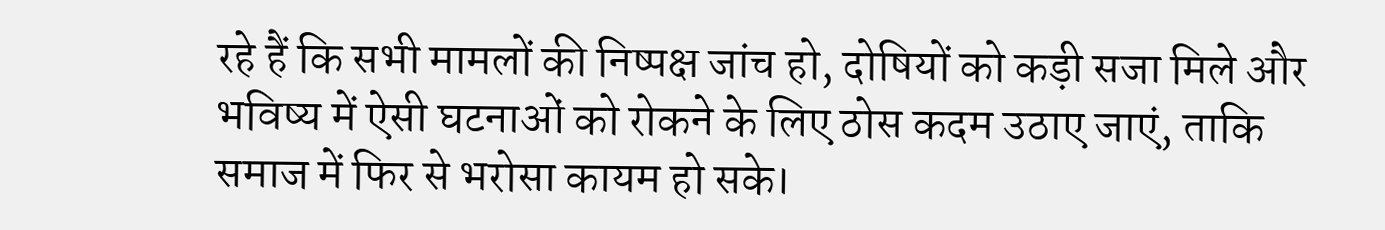रहे हैं कि सभी मामलों की निष्पक्ष जांच हो, दोषियों को कड़ी सजा मिले और भविष्य में ऐसी घटनाओं को रोकने के लिए ठोस कदम उठाए जाएं, ताकि समाज में फिर से भरोसा कायम हो सके।